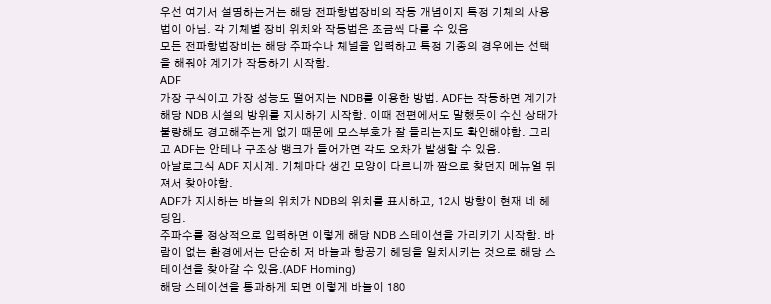우선 여기서 설명하는거는 해당 전파항법장비의 작동 개념이지 특정 기체의 사용법이 아님. 각 기체별 장비 위치와 작동법은 조금씩 다를 수 있음
모든 전파항법장비는 해당 주파수나 체널을 입력하고 특정 기종의 경우에는 선택을 해줘야 계기가 작동하기 시작함.
ADF
가장 구식이고 가장 성능도 떨어지는 NDB를 이용한 방법. ADF는 작동하면 계기가 해당 NDB 시설의 방위를 지시하기 시작함. 이때 전편에서도 말했듯이 수신 상태가 불량해도 경고해주는게 없기 때문에 모스부호가 잘 들리는지도 확인해야함. 그리고 ADF는 안테나 구조상 뱅크가 들어가면 각도 오차가 발생할 수 있음.
아날로그식 ADF 지시계. 기체마다 생긴 모양이 다르니까 짬으로 찾던지 메뉴얼 뒤져서 찾아야함.
ADF가 지시하는 바늘의 위치가 NDB의 위치를 표시하고, 12시 방향이 현재 네 헤딩임.
주파수를 정상적으로 입력하면 이렇게 해당 NDB 스테이션을 가리키기 시작함. 바람이 없는 환경에서는 단순히 저 바늘과 항공기 헤딩을 일치시키는 것으로 해당 스테이션을 찾아갈 수 있음.(ADF Homing)
해당 스테이션을 통과하게 되면 이렇게 바늘이 180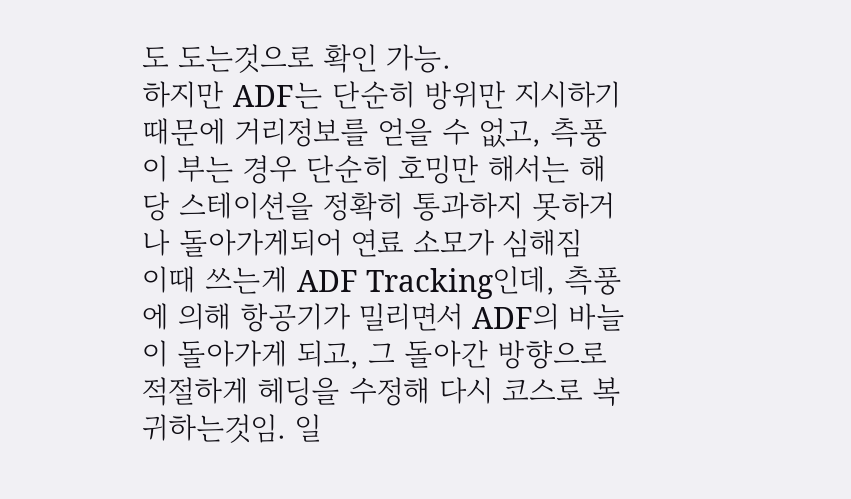도 도는것으로 확인 가능.
하지만 ADF는 단순히 방위만 지시하기 때문에 거리정보를 얻을 수 없고, 측풍이 부는 경우 단순히 호밍만 해서는 해당 스테이션을 정확히 통과하지 못하거나 돌아가게되어 연료 소모가 심해짐
이때 쓰는게 ADF Tracking인데, 측풍에 의해 항공기가 밀리면서 ADF의 바늘이 돌아가게 되고, 그 돌아간 방향으로 적절하게 헤딩을 수정해 다시 코스로 복귀하는것임. 일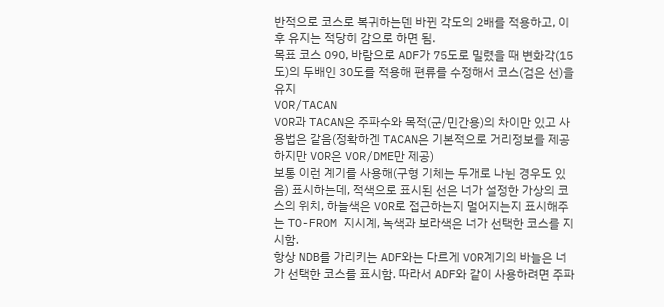반적으로 코스로 복귀하는덴 바뀐 각도의 2배를 적용하고, 이후 유지는 적당히 감으로 하면 됨.
목표 코스 090, 바람으로 ADF가 75도로 밀렸을 때 변화각(15도)의 두배인 30도를 적용해 편류를 수정해서 코스(검은 선)을 유지
VOR/TACAN
VOR과 TACAN은 주파수와 목적(군/민간용)의 차이만 있고 사용법은 같음(정확하겐 TACAN은 기본적으로 거리정보를 제공하지만 VOR은 VOR/DME만 제공)
보통 이런 계기를 사용해(구형 기체는 두개로 나뉜 경우도 있음) 표시하는데, 적색으로 표시된 선은 너가 설정한 가상의 코스의 위치, 하늘색은 VOR로 접근하는지 멀어지는지 표시해주는 TO-FROM 지시계, 녹색과 보라색은 너가 선택한 코스를 지시함.
항상 NDB를 가리키는 ADF와는 다르게 VOR계기의 바늘은 너가 선택한 코스를 표시함. 따라서 ADF와 같이 사용하려면 주파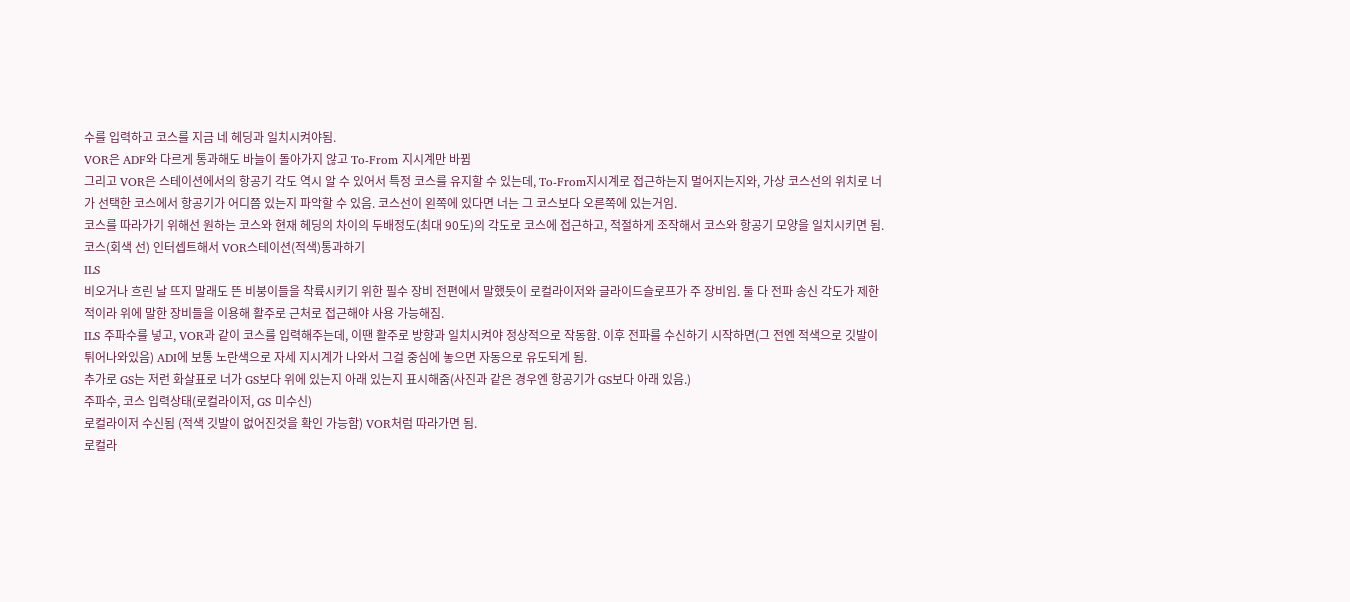수를 입력하고 코스를 지금 네 헤딩과 일치시켜야됨.
VOR은 ADF와 다르게 통과해도 바늘이 돌아가지 않고 To-From 지시계만 바뀜
그리고 VOR은 스테이션에서의 항공기 각도 역시 알 수 있어서 특정 코스를 유지할 수 있는데, To-From지시계로 접근하는지 멀어지는지와, 가상 코스선의 위치로 너가 선택한 코스에서 항공기가 어디쯤 있는지 파악할 수 있음. 코스선이 왼쪽에 있다면 너는 그 코스보다 오른쪽에 있는거임.
코스를 따라가기 위해선 원하는 코스와 현재 헤딩의 차이의 두배정도(최대 90도)의 각도로 코스에 접근하고, 적절하게 조작해서 코스와 항공기 모양을 일치시키면 됨.
코스(회색 선) 인터셉트해서 VOR스테이션(적색)통과하기
ILS
비오거나 흐린 날 뜨지 말래도 뜬 비붕이들을 착륙시키기 위한 필수 장비 전편에서 말했듯이 로컬라이저와 글라이드슬로프가 주 장비임. 둘 다 전파 송신 각도가 제한적이라 위에 말한 장비들을 이용해 활주로 근처로 접근해야 사용 가능해짐.
ILS 주파수를 넣고, VOR과 같이 코스를 입력해주는데, 이땐 활주로 방향과 일치시켜야 정상적으로 작동함. 이후 전파를 수신하기 시작하면(그 전엔 적색으로 깃발이 튀어나와있음) ADI에 보통 노란색으로 자세 지시계가 나와서 그걸 중심에 놓으면 자동으로 유도되게 됨.
추가로 GS는 저런 화살표로 너가 GS보다 위에 있는지 아래 있는지 표시해줌(사진과 같은 경우엔 항공기가 GS보다 아래 있음.)
주파수, 코스 입력상태(로컬라이저, GS 미수신)
로컬라이저 수신됨 (적색 깃발이 없어진것을 확인 가능함) VOR처럼 따라가면 됨.
로컬라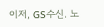이저, GS수신. 노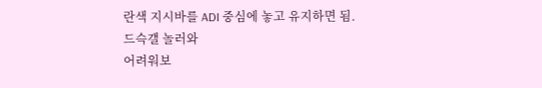란색 지시바를 ADI 중심에 놓고 유지하면 됨.
드슥갤 놀러와
어려워보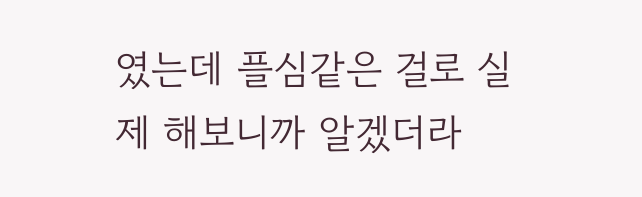였는데 플심같은 걸로 실제 해보니까 알겠더라